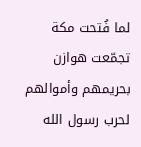لما فُتحت مكة تجمّعت هوازن بحريمهم وأموالهم لحرب رسول الله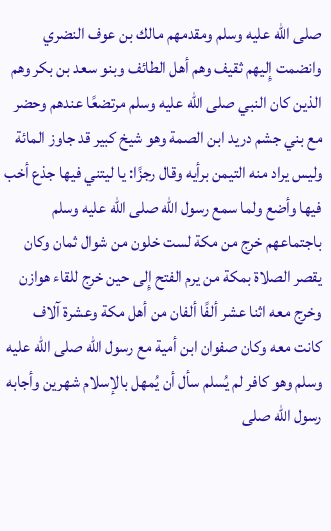صلى الله عليه وسلم ومقدمهم مالك بن عوف النضري وانضمت إِليهم ثقيف وهم أهل الطائف وبنو سعد بن بكر وهم الذين كان النبي صلى الله عليه وسلم مرتضعًا عندهم وحضر مع بني جشم دريد ابن الصمة وهو شيخ كبير قد جاوز المائة وليس يراد منه التيمن برأيه وقال رجزًا: يا ليتني فيها جذع أخب فيها وأضع ولما سمع رسول الله صلى الله عليه وسلم باجتماعهم خرج من مكة لست خلون من شوال ثمان وكان يقصر الصلاة بمكة من يرم الفتح إِلى حين خرج للقاء هوازن وخرج معه اثنا عشر ألفًا ألفان من أهل مكة وعشرة آلاف كانت معه وكان صفوان ابن أمية مع رسول الله صلى الله عليه وسلم وهو كافر لم يُسلم سأل أن يُمهل بالإسلام شهرين وأجابه رسول الله صلى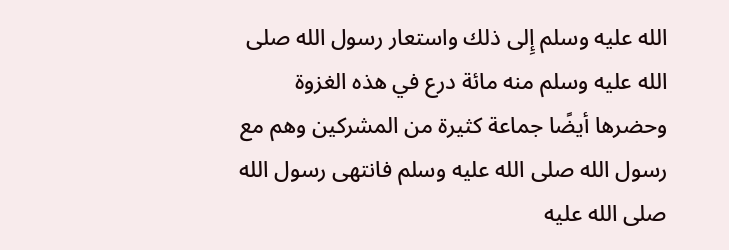الله عليه وسلم إِلى ذلك واستعار رسول الله صلى الله عليه وسلم منه مائة درع في هذه الغزوة وحضرها أيضًا جماعة كثيرة من المشركين وهم مع رسول الله صلى الله عليه وسلم فانتهى رسول الله صلى الله عليه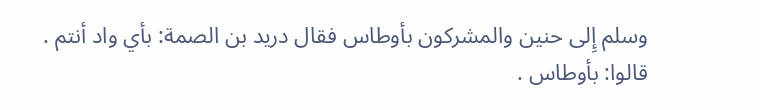وسلم إِلى حنين والمشركون بأوطاس فقال دريد بن الصمة: بأي واد أنتم .
قالوا: بأوطاس .